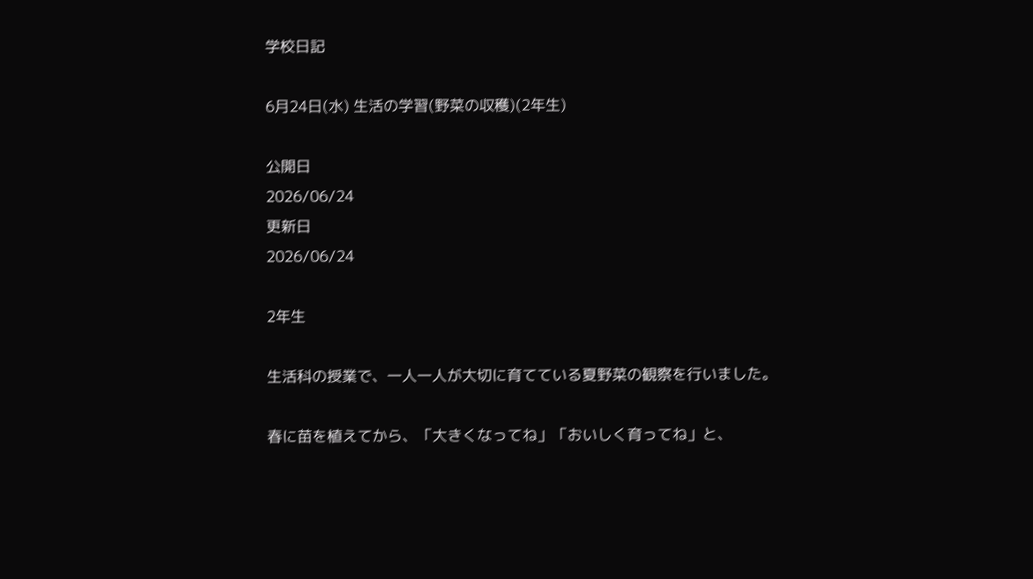学校日記

6月24日(水) 生活の学習(野菜の収穫)(2年生)

公開日
2026/06/24
更新日
2026/06/24

2年生

生活科の授業で、一人一人が大切に育てている夏野菜の観察を行いました。

春に苗を植えてから、「大きくなってね」「おいしく育ってね」と、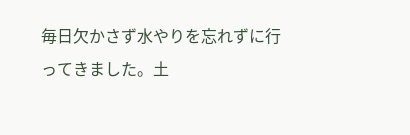毎日欠かさず水やりを忘れずに行ってきました。土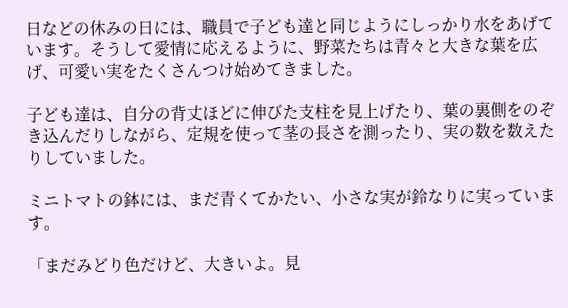日などの休みの日には、職員で子ども達と同じようにしっかり水をあげています。そうして愛情に応えるように、野菜たちは青々と大きな葉を広げ、可愛い実をたくさんつけ始めてきました。

子ども達は、自分の背丈ほどに伸びた支柱を見上げたり、葉の裏側をのぞき込んだりしながら、定規を使って茎の長さを測ったり、実の数を数えたりしていました。

ミニトマトの鉢には、まだ青くてかたい、小さな実が鈴なりに実っています。

「まだみどり色だけど、大きいよ。見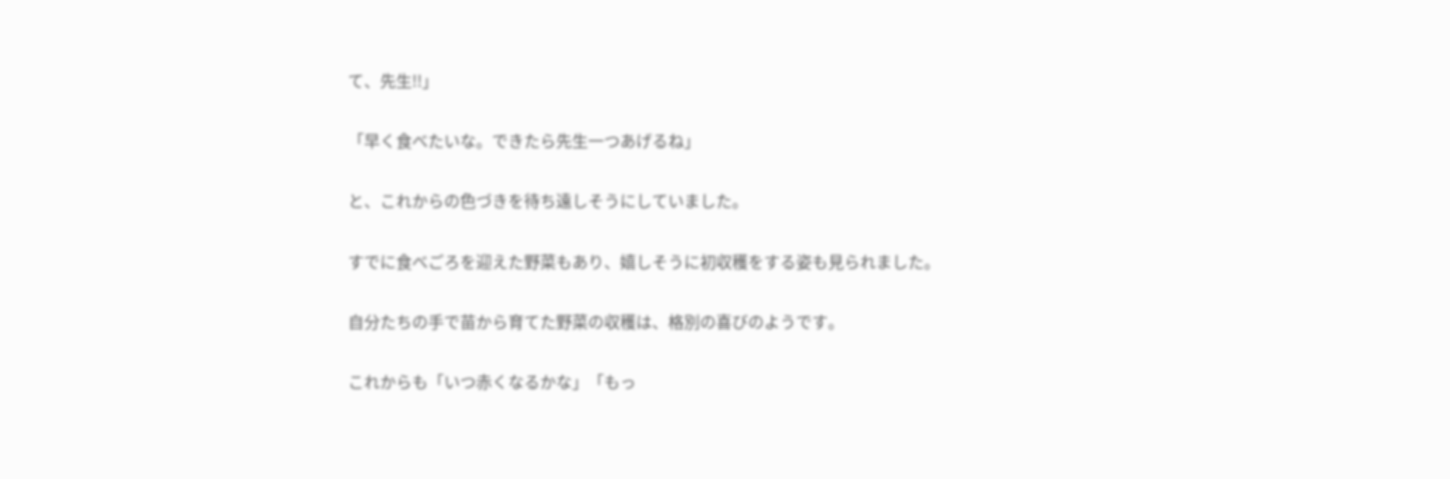て、先生!!」

「早く食べたいな。できたら先生一つあげるね」

と、これからの色づきを待ち遠しそうにしていました。

すでに食べごろを迎えた野菜もあり、嬉しそうに初収穫をする姿も見られました。

自分たちの手で苗から育てた野菜の収穫は、格別の喜びのようです。

これからも「いつ赤くなるかな」「もっ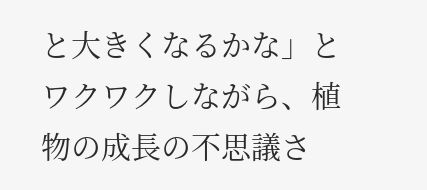と大きくなるかな」とワクワクしながら、植物の成長の不思議さ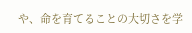や、命を育てることの大切さを学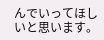んでいってほしいと思います。